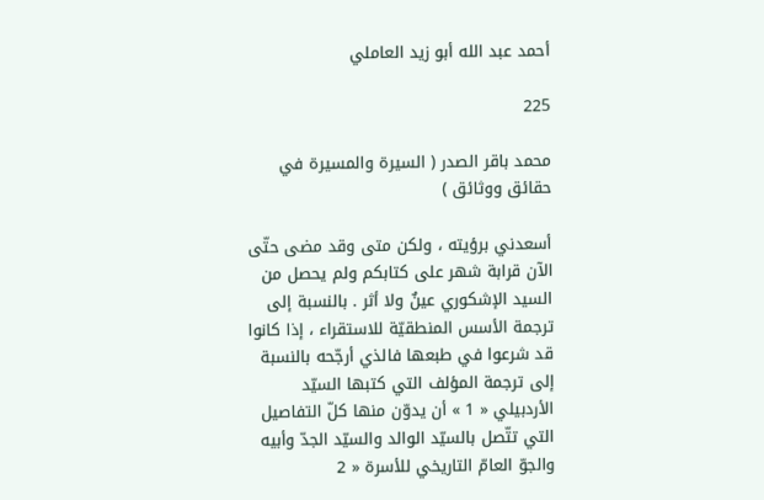أحمد عبد الله أبو زيد العاملي

225

محمد باقر الصدر ( السيرة والمسيرة في حقائق ووثائق )

أسعدني برؤيته ، ولكن متى وقد مضى حتّى الآن قرابة شهر على كتابكم ولم يحصل من السيد الإشكوري عينٌ ولا أثر . بالنسبة إلى ترجمة الأسس المنطقيّة للاستقراء ، إذا كانوا قد شرعوا في طبعها فالذي أرجّحه بالنسبة إلى ترجمة المؤلف التي كتبها السيّد الأردبيلي « 1 » أن يدوّن منها كلّ التفاصيل التي تتّصل بالسيّد الوالد والسيّد الجدّ وأبيه والجوّ العامّ التاريخي للأسرة « 2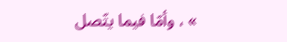» ، وأمّا فيما يتّصل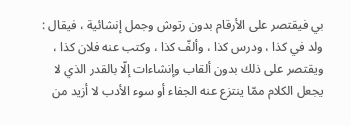بي فيقتصر على الأرقام بدون رتوش وجمل إنشائية ، فيقال : ولد في كذا ، ودرس كذا ، وألفّ كذا ، وكتب عنه فلان كذا ، ويقتصر على ذلك بدون ألقاب وإنشاءات إلّا بالقدر الذي لا يجعل الكلام ممّا ينتزع عنه الجفاء أو سوء الأدب لا أزيد من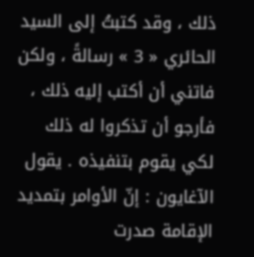ذلك ، وقد كتبتُ إلى السيد الحائري « 3 » رسالةً ، ولكن فاتني أن أكتب إليه ذلك ، فأرجو أن تذكروا له ذلك لكي يقوم بتنفيذه . يقول الآغايون : إنّ الأوامر بتمديد الإقامة صدرت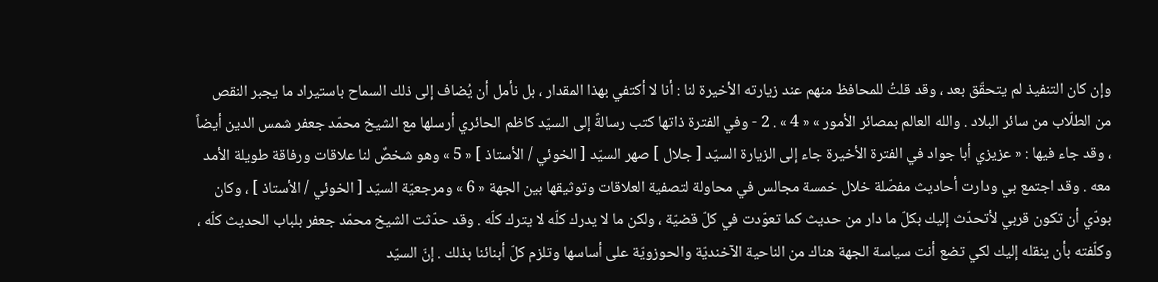وإن كان التنفيذ لم يتحقّق بعد ، وقد قلتُ للمحافظ منهم عند زيارته الأخيرة لنا : أنا لا أكتفي بهذا المقدار ، بل نأمل أن يُضاف إلى ذلك السماح باستيراد ما يجبر النقص من الطلّاب من سائر البلاد . والله العالم بمصائر الأمور » « 4 » . 2 - وفي الفترة ذاتها كتب رسالةً إلى السيّد كاظم الحائري أرسلها مع الشيخ محمّد جعفر شمس الدين أيضاً ، وقد جاء فيها : « عزيزي أبا جواد في الفترة الأخيرة جاء إلى الزيارة السيّد [ جلال ] صهر السيّد [ الخوئي / الأستاذ ] « 5 » وهو شخصٌ لنا علاقات ورفاقة طويلة الأمد معه . وقد اجتمع بي ودارت أحاديث مفصّلة خلال خمسة مجالس في محاولة لتصفية العلاقات وتوثيقها بين الجهة « 6 » ومرجعيّة السيّد [ الخوئي / الأستاذ ] ، وكان بودّي أن تكون قربي لأتحدّث إليك بكلّ ما دار من حديث كما تعوّدت في كلّ قضيّة ، ولكن ما لا يدرك كلّه لا يترك كلّه . وقد حدّثت الشيخ محمّد جعفر بلباب الحديث كلّه ، وكلّفته بأن ينقله إليك لكي تضع أنت سياسة الجهة هناك من الناحية الآخنديّة والحوزويّة على أساسها وتلزم كلّ أبنائنا بذلك . إنّ السيّد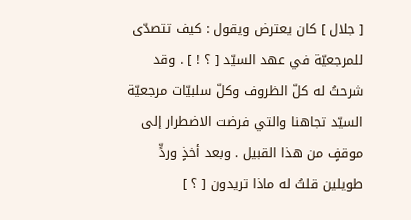[ جلال ] كان يعترض ويقول : كيف تتصدّى للمرجعيّة في عهد السيّد [ ؟ ! ] . وقد شرحتُ له كلّ الظروف وكلّ سلبيّات مرجعيّة السيّد تجاهنا والتي فرضت الاضطرار إلى موقفٍ من هذا القبيل . وبعد أخذٍ وردٍّ طويلين قلتُ له ماذا تريدون [ ؟ ]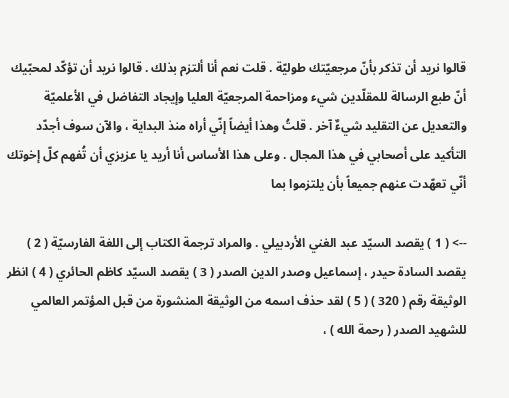قالوا نريد أن تذكر بأنّ مرجعيّتك طوليّة . قلت نعم أنا ألتزم بذلك . قالوا نريد أن تؤكّد لمحبّيك أنّ طبع الرسالة للمقلّدين شيء ومزاحمة المرجعيّة العليا وإيجاد التفاضل في الأعلميّة والتعديل عن التقليد شيءٌ آخر . قلتُ وهذا أيضاً إنّي أراه منذ البداية ، والآن سوف أجدّد التأكيد على أصحابي في هذا المجال . وعلى هذا الأساس أنا أريد يا عزيزي أن تُفهم كلّ إخوتك أنّي تعهّدت عنهم جميعاً بأن يلتزموا بما

--> ( 1 ) يقصد السيّد عبد الغني الأردبيلي . والمراد ترجمة الكتاب إلى اللغة الفارسيّة ( 2 ) يقصد السادة حيدر ، إسماعيل وصدر الدين الصدر ( 3 ) يقصد السيّد كاظم الحائري ( 4 ) انظر الوثيقة رقم ( 320 ) ( 5 ) لقد حذف اسمه من الوثيقة المنشورة من قبل المؤتمر العالمي للشهيد الصدر ( رحمة الله ) ،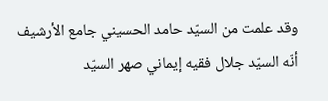وقد علمت من السيّد حامد الحسيني جامع الأرشيف أنّه السيّد جلال فقيه إيماني صهر السيّد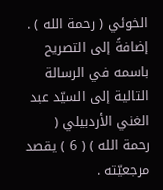الخوئي ( رحمة الله ) . إضافةً إلى التصريح باسمه في الرسالة التالية إلى السيّد عبد الغني الأردبيلي ( رحمة الله ) ( 6 ) يقصد مرجعيّته .